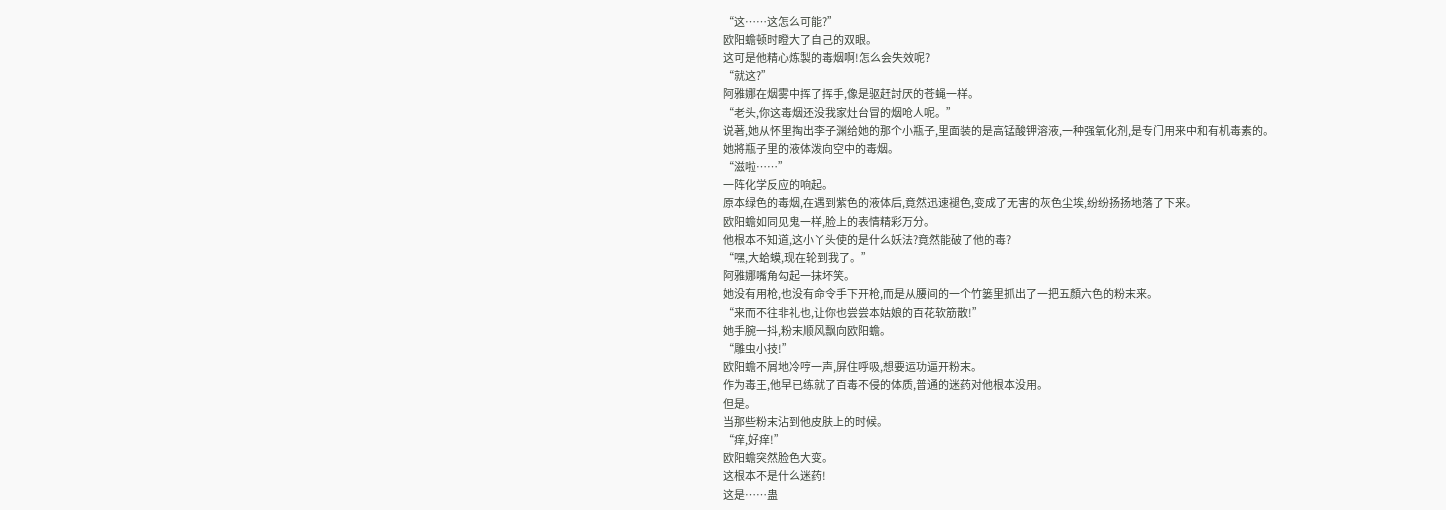“这……这怎么可能?”
欧阳蟾顿时瞪大了自己的双眼。
这可是他精心炼製的毒烟啊!怎么会失效呢?
“就这?”
阿雅娜在烟雾中挥了挥手,像是驱赶討厌的苍蝇一样。
“老头,你这毒烟还没我家灶台冒的烟呛人呢。”
说著,她从怀里掏出李子渊给她的那个小瓶子,里面装的是高锰酸钾溶液,一种强氧化剂,是专门用来中和有机毒素的。
她將瓶子里的液体泼向空中的毒烟。
“滋啦……”
一阵化学反应的响起。
原本绿色的毒烟,在遇到紫色的液体后,竟然迅速褪色,变成了无害的灰色尘埃,纷纷扬扬地落了下来。
欧阳蟾如同见鬼一样,脸上的表情精彩万分。
他根本不知道,这小丫头使的是什么妖法?竟然能破了他的毒?
“嘿,大蛤蟆,现在轮到我了。”
阿雅娜嘴角勾起一抹坏笑。
她没有用枪,也没有命令手下开枪,而是从腰间的一个竹篓里抓出了一把五顏六色的粉末来。
“来而不往非礼也,让你也尝尝本姑娘的百花软筋散!”
她手腕一抖,粉末顺风飘向欧阳蟾。
“雕虫小技!”
欧阳蟾不屑地冷哼一声,屏住呼吸,想要运功逼开粉末。
作为毒王,他早已练就了百毒不侵的体质,普通的迷药对他根本没用。
但是。
当那些粉末沾到他皮肤上的时候。
“痒,好痒!”
欧阳蟾突然脸色大变。
这根本不是什么迷药!
这是……蛊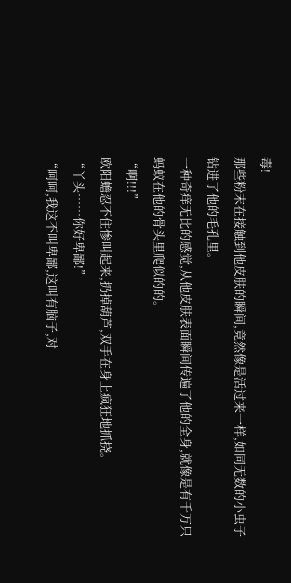毒!
那些粉末在接触到他皮肤的瞬间,竟然像是活过来一样,如同无数的小虫子钻进了他的毛孔里。
一种奇痒无比的感觉,从他皮肤表面瞬间传遍了他的全身,就像是有千万只蚂蚁在他的骨头里爬似的的。
“啊!!!”
欧阳蟾忍不住惨叫起来,扔掉葫芦,双手在身上疯狂地抓挠。
“丫头……你好卑鄙!”
“呵呵,我这不叫卑鄙,这叫有脑子,对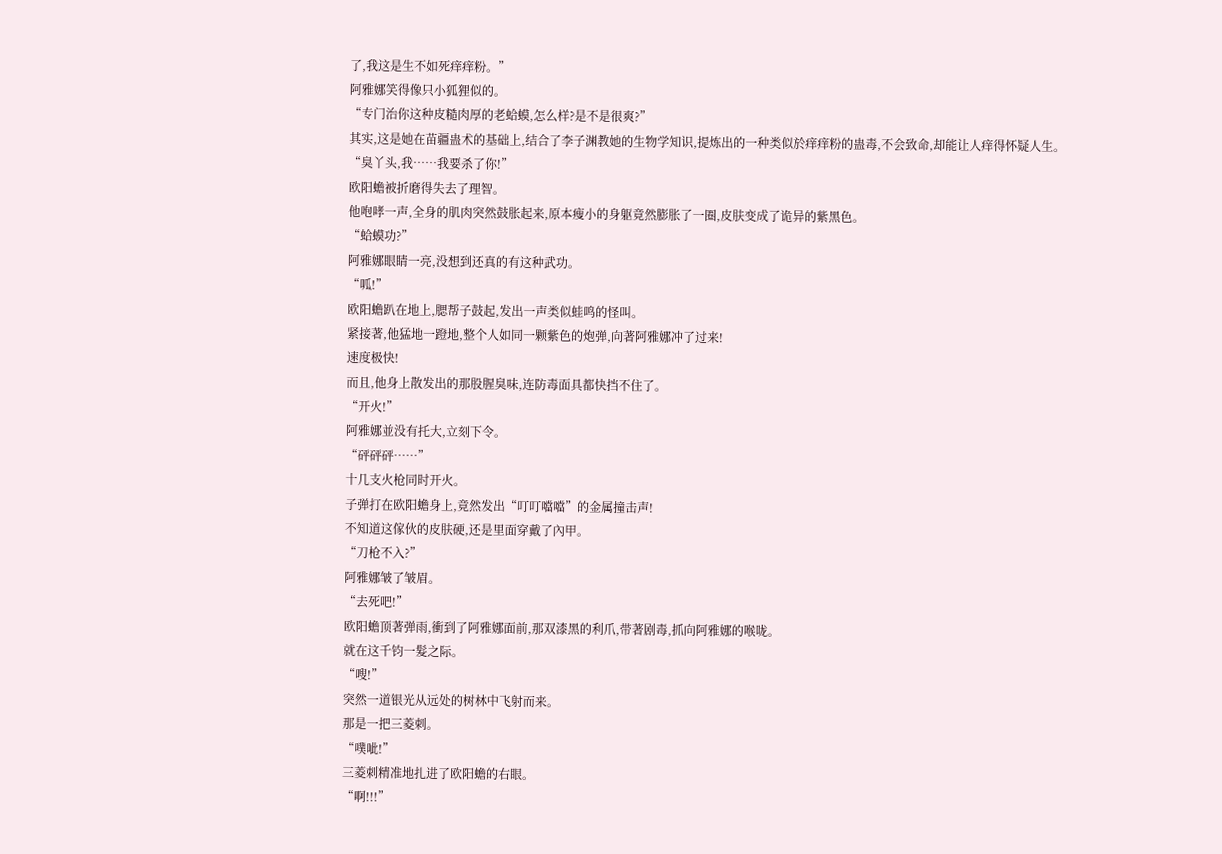了,我这是生不如死痒痒粉。”
阿雅娜笑得像只小狐狸似的。
“专门治你这种皮糙肉厚的老蛤蟆,怎么样?是不是很爽?”
其实,这是她在苗疆蛊术的基础上,结合了李子渊教她的生物学知识,提炼出的一种类似於痒痒粉的蛊毒,不会致命,却能让人痒得怀疑人生。
“臭丫头,我……我要杀了你!”
欧阳蟾被折磨得失去了理智。
他咆哮一声,全身的肌肉突然鼓胀起来,原本瘦小的身躯竟然膨胀了一圈,皮肤变成了诡异的紫黑色。
“蛤蟆功?”
阿雅娜眼睛一亮,没想到还真的有这种武功。
“呱!”
欧阳蟾趴在地上,腮帮子鼓起,发出一声类似蛙鸣的怪叫。
紧接著,他猛地一蹬地,整个人如同一颗紫色的炮弹,向著阿雅娜冲了过来!
速度极快!
而且,他身上散发出的那股腥臭味,连防毒面具都快挡不住了。
“开火!”
阿雅娜並没有托大,立刻下令。
“砰砰砰……”
十几支火枪同时开火。
子弹打在欧阳蟾身上,竟然发出“叮叮噹噹”的金属撞击声!
不知道这傢伙的皮肤硬,还是里面穿戴了內甲。
“刀枪不入?”
阿雅娜皱了皱眉。
“去死吧!”
欧阳蟾顶著弹雨,衝到了阿雅娜面前,那双漆黑的利爪,带著剧毒,抓向阿雅娜的喉咙。
就在这千钧一髮之际。
“嗖!”
突然一道银光从远处的树林中飞射而来。
那是一把三菱刺。
“噗呲!”
三菱刺精准地扎进了欧阳蟾的右眼。
“啊!!!”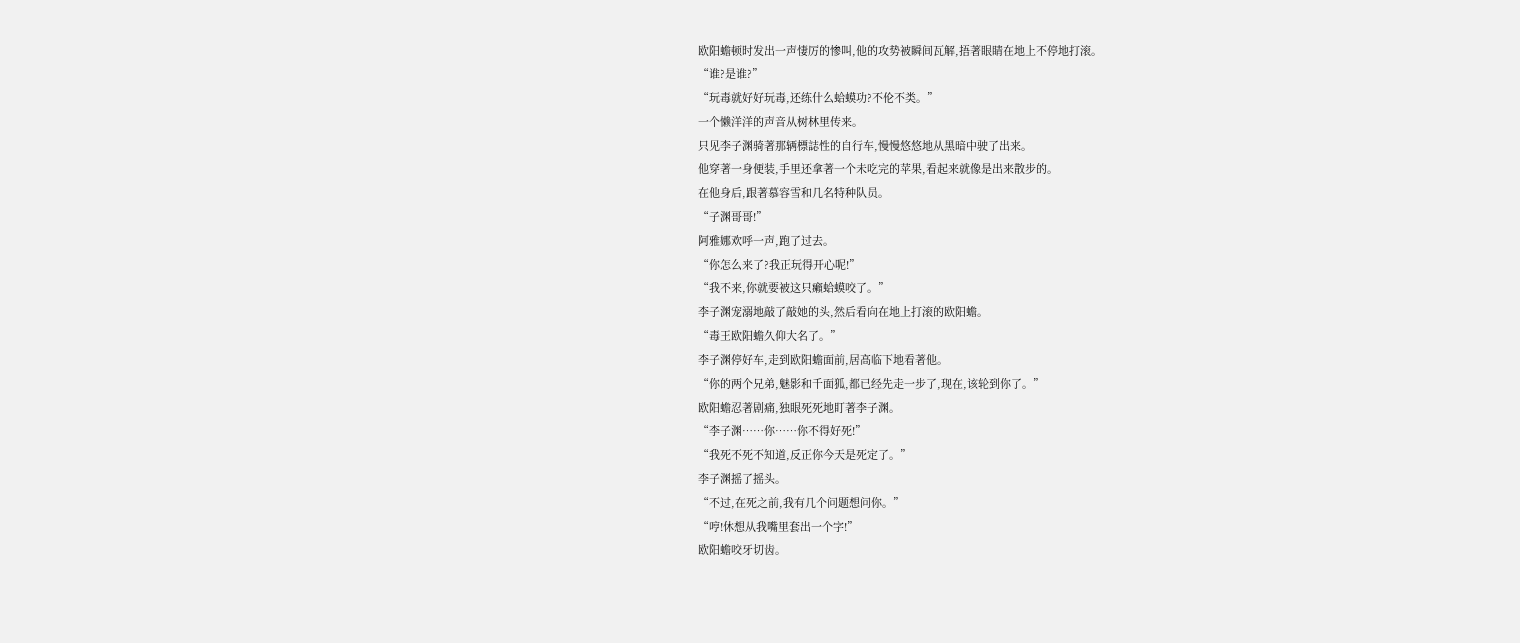欧阳蟾顿时发出一声悽厉的惨叫,他的攻势被瞬间瓦解,捂著眼睛在地上不停地打滚。
“谁?是谁?”
“玩毒就好好玩毒,还练什么蛤蟆功?不伦不类。”
一个懒洋洋的声音从树林里传来。
只见李子渊骑著那辆標誌性的自行车,慢慢悠悠地从黑暗中驶了出来。
他穿著一身便装,手里还拿著一个未吃完的苹果,看起来就像是出来散步的。
在他身后,跟著慕容雪和几名特种队员。
“子渊哥哥!”
阿雅娜欢呼一声,跑了过去。
“你怎么来了?我正玩得开心呢!”
“我不来,你就要被这只癩蛤蟆咬了。”
李子渊宠溺地敲了敲她的头,然后看向在地上打滚的欧阳蟾。
“毒王欧阳蟾久仰大名了。”
李子渊停好车,走到欧阳蟾面前,居高临下地看著他。
“你的两个兄弟,魅影和千面狐,都已经先走一步了,现在,该轮到你了。”
欧阳蟾忍著剧痛,独眼死死地盯著李子渊。
“李子渊……你……你不得好死!”
“我死不死不知道,反正你今天是死定了。”
李子渊摇了摇头。
“不过,在死之前,我有几个问题想问你。”
“哼!休想从我嘴里套出一个字!”
欧阳蟾咬牙切齿。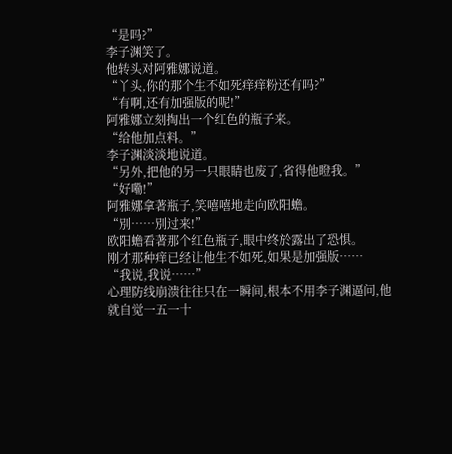“是吗?”
李子渊笑了。
他转头对阿雅娜说道。
“丫头,你的那个生不如死痒痒粉还有吗?”
“有啊,还有加强版的呢!”
阿雅娜立刻掏出一个红色的瓶子来。
“给他加点料。”
李子渊淡淡地说道。
“另外,把他的另一只眼睛也废了,省得他瞪我。”
“好嘞!”
阿雅娜拿著瓶子,笑嘻嘻地走向欧阳蟾。
“別……別过来!”
欧阳蟾看著那个红色瓶子,眼中终於露出了恐惧。
刚才那种痒已经让他生不如死,如果是加强版……
“我说,我说……”
心理防线崩溃往往只在一瞬间,根本不用李子渊逼问,他就自觉一五一十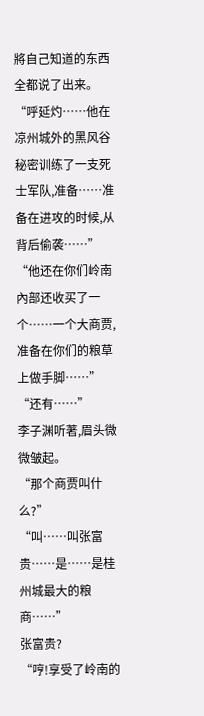將自己知道的东西全都说了出来。
“呼延灼……他在凉州城外的黑风谷秘密训练了一支死士军队,准备……准备在进攻的时候,从背后偷袭……”
“他还在你们岭南內部还收买了一个……一个大商贾,准备在你们的粮草上做手脚……”
“还有……”
李子渊听著,眉头微微皱起。
“那个商贾叫什么?”
“叫……叫张富贵……是……是桂州城最大的粮商……”
张富贵?
“哼!享受了岭南的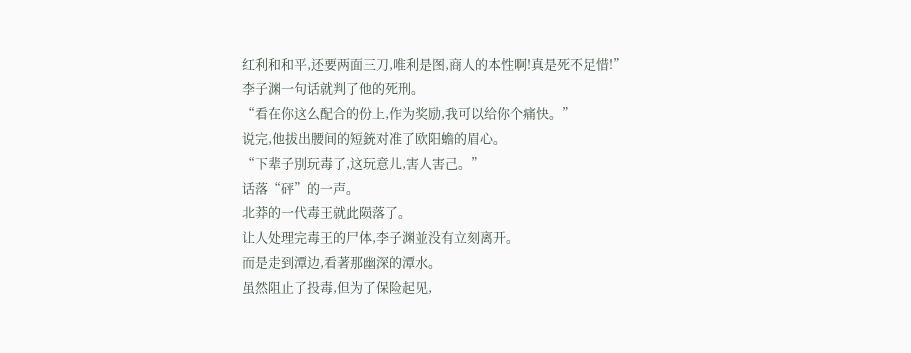红利和和平,还要两面三刀,唯利是图,商人的本性啊!真是死不足惜!”
李子渊一句话就判了他的死刑。
“看在你这么配合的份上,作为奖励,我可以给你个痛快。”
说完,他拔出腰间的短銃对准了欧阳蟾的眉心。
“下辈子別玩毒了,这玩意儿,害人害己。”
话落“砰”的一声。
北莽的一代毒王就此陨落了。
让人处理完毒王的尸体,李子渊並没有立刻离开。
而是走到潭边,看著那幽深的潭水。
虽然阻止了投毒,但为了保险起见,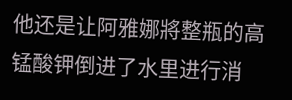他还是让阿雅娜將整瓶的高锰酸钾倒进了水里进行消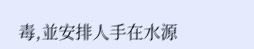毒,並安排人手在水源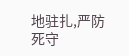地驻扎,严防死守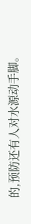的,预防还有人对水源动手脚。